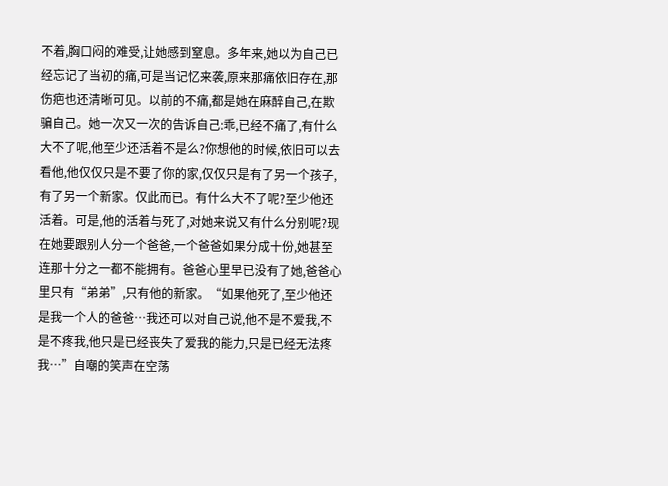不着,胸口闷的难受,让她感到窒息。多年来,她以为自己已经忘记了当初的痛,可是当记忆来袭,原来那痛依旧存在,那伤疤也还清晰可见。以前的不痛,都是她在麻醉自己,在欺骗自己。她一次又一次的告诉自己:乖,已经不痛了,有什么大不了呢,他至少还活着不是么?你想他的时候,依旧可以去看他,他仅仅只是不要了你的家,仅仅只是有了另一个孩子,有了另一个新家。仅此而已。有什么大不了呢?至少他还活着。可是,他的活着与死了,对她来说又有什么分别呢?现在她要跟别人分一个爸爸,一个爸爸如果分成十份,她甚至连那十分之一都不能拥有。爸爸心里早已没有了她,爸爸心里只有“弟弟”,只有他的新家。“如果他死了,至少他还是我一个人的爸爸…我还可以对自己说,他不是不爱我,不是不疼我,他只是已经丧失了爱我的能力,只是已经无法疼我…”自嘲的笑声在空荡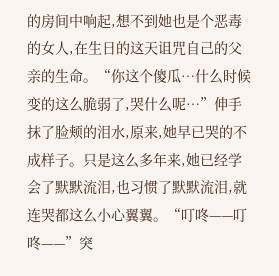的房间中响起,想不到她也是个恶毒的女人,在生日的这天诅咒自己的父亲的生命。“你这个傻瓜…什么时候变的这么脆弱了,哭什么呢…”伸手抹了脸颊的泪水,原来,她早已哭的不成样子。只是这么多年来,她已经学会了默默流泪,也习惯了默默流泪,就连哭都这么小心翼翼。“叮咚——叮咚——”突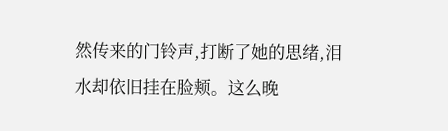然传来的门铃声,打断了她的思绪,泪水却依旧挂在脸颊。这么晚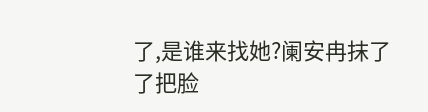了,是谁来找她?阑安冉抹了了把脸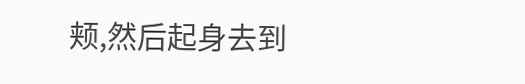颊,然后起身去到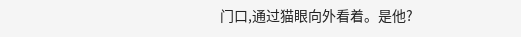门口,通过猫眼向外看着。是他?